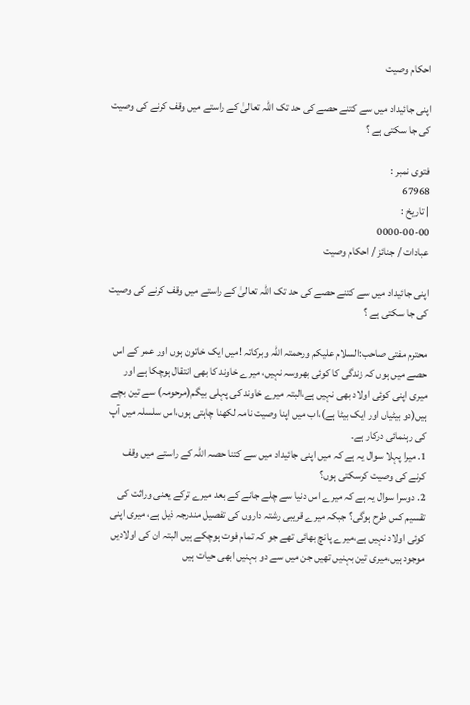احکام وصیت

اپنی جائیداد میں سے کتنے حصے کی حد تک اللہ تعالیٰ کے راستے میں وقف کرنے کی وصیت کی جا سکتی ہے ؟

فتوی نمبر :
67968
| تاریخ :
0000-00-00
عبادات / جنائز / احکام وصیت

اپنی جائیداد میں سے کتنے حصے کی حد تک اللہ تعالیٰ کے راستے میں وقف کرنے کی وصیت کی جا سکتی ہے ؟

محترم مفتی صاحب:السلام علیکم ورحمتہ اللہ وبرکاتہ !میں ایک خاتون ہوں اور عمر کے اس حصے میں ہوں کہ زندگی کا کوئی بھروسہ نہیں، میرے خاوند کا بھی انتقال ہوچکا ہے اور میری اپنی کوئی اولاد بھی نہیں ہے،البتہ میرے خاوند کی پہلی بیگم(مرحومہ) سے تین بچے ہیں(دو بیٹیاں اور ایک بیٹا ہے)،اب میں اپنا وصیت نامہ لکھنا چاہتی ہوں،اس سلسلہ میں آپ کی رہنمائی درکار ہے۔
1. میرا پہلا سوال یہ ہے کہ میں اپنی جائیداد میں سے کتنا حصہ اللہ کے راستے میں وقف کرنے کی وصیت کرسکتی ہوں؟
2. دوسرا سوال یہ ہے کہ میرے اس دنیا سے چلے جانے کے بعد میرے ترکے یعنی وراثت کی تقسیم کس طرح ہوگی؟ جبکہ میرے قریبی رشتہ داروں کی تفصیل مندرجہ ذیل ہے، میری اپنی کوئی اولاد نہیں ہے،میرے پانچ بھائی تھے جو کہ تمام فوت ہوچکے ہیں البتہ ان کی اولادیں موجود ہیں،میری تین بہنیں تھیں جن میں سے دو بہنیں ابھی حیات ہیں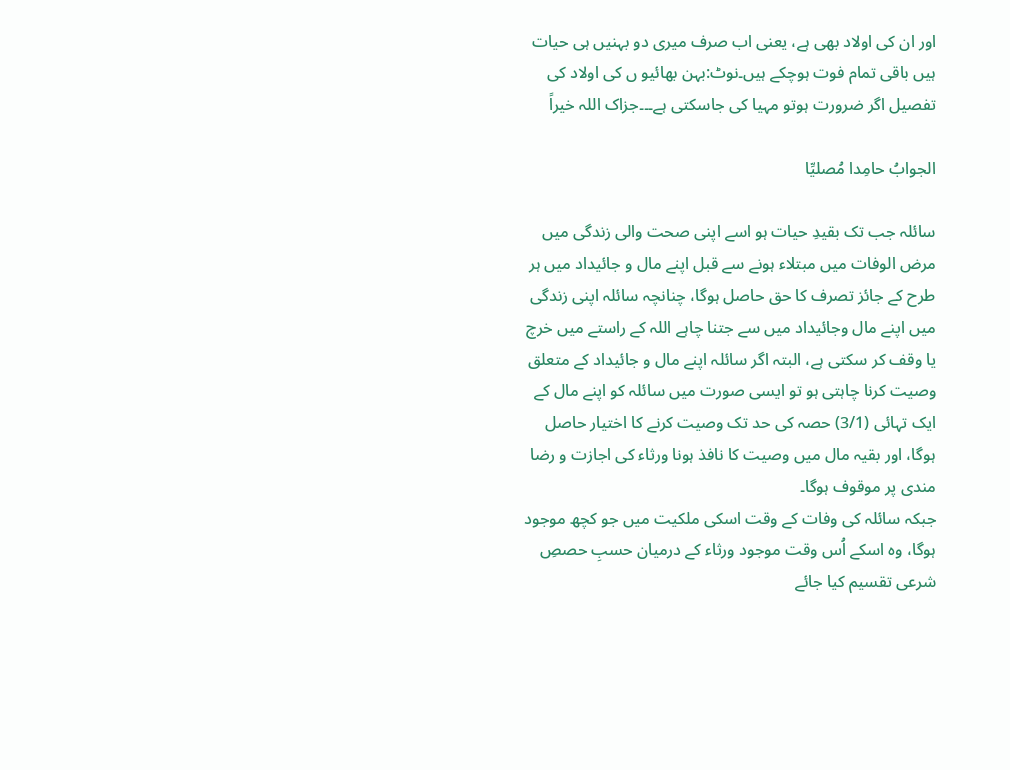اور ان کی اولاد بھی ہے، یعنی اب صرف میری دو بہنیں ہی حیات ہیں باقی تمام فوت ہوچکے ہیں۔نوٹ:بہن بھائیو ں کی اولاد کی تفصیل اگر ضرورت ہوتو مہیا کی جاسکتی ہے۔۔۔جزاک اللہ خیراً

الجوابُ حامِدا مُصلیِّا

سائلہ جب تک بقیدِ حیات ہو اسے اپنی صحت والی زندگی میں مرض الوفات میں مبتلاء ہونے سے قبل اپنے مال و جائیداد میں ہر طرح کے جائز تصرف کا حق حاصل ہوگا، چنانچہ سائلہ اپنی زندگی میں اپنے مال وجائیداد میں سے جتنا چاہے اللہ کے راستے میں خرچ یا وقف کر سکتی ہے، البتہ اگر سائلہ اپنے مال و جائیداد کے متعلق وصیت کرنا چاہتی ہو تو ایسی صورت میں سائلہ کو اپنے مال کے ایک تہائی (3/1) حصہ کی حد تک وصیت کرنے کا اختیار حاصل ہوگا، اور بقیہ مال میں وصیت کا نافذ ہونا ورثاء کی اجازت و رضا مندی پر موقوف ہوگا۔
جبکہ سائلہ کی وفات کے وقت اسکی ملکیت میں جو کچھ موجود ہوگا، وہ اسکے اُس وقت موجود ورثاء کے درمیان حسبِ حصصِ شرعی تقسیم کیا جائے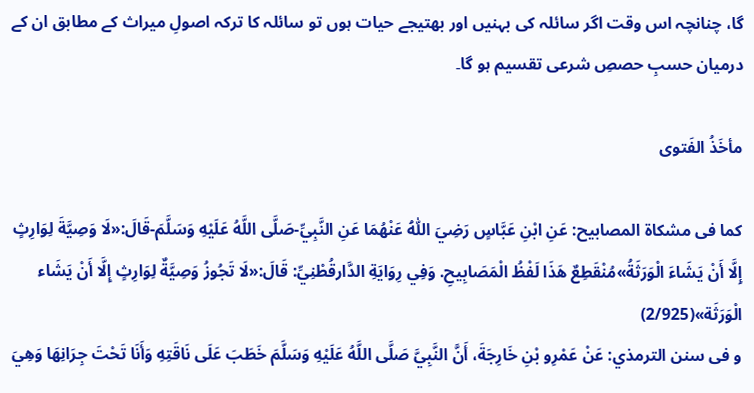گا، چنانچہ اس وقت اگر سائلہ کی بہنیں اور بھتیجے حیات ہوں تو سائلہ کا ترکہ اصولِ میراث کے مطابق ان کے درمیان حسبِ حصصِ شرعی تقسیم ہو گا۔

مأخَذُ الفَتوی

کما فی مشكاة المصابيح: عَنِ ابْنِ عَبَّاسٍ رَضِيَ اللَّٰهُ عَنْهُمَا عَنِ النَّبِيِّ-صَلَّى اللَّهُ عَلَيْهِ وَسَلَّمَ-قَالَ:«لَا وَصِيَّةَ لِوَارِثٍ إِلَّا أَنْ يَشَاءَ الْوَرَثَةُ»مُنْقَطِعٌ هَذَا لَفْظُ الْمَصَابِيحِ. وَفِي رِوَايَةِ الدَّارقُطْنِيِّ: قَالَ:«لَا تَجُوزُ وَصِيَّةٌ لِوَارِثٍ إِلَّا أَنْ يَشَاء الْوَرَثَة»(2/925)
و فی سنن الترمذي: عَنْ عَمْرِو بْنِ خَارِجَةَ، أَنَّ النَّبِيَّ صَلَّى اللَّهُ عَلَيْهِ وَسَلَّمَ خَطَبَ عَلَى نَاقَتِهِ وَأَنَا تَحْتَ جِرَانِهَا وَهِيَ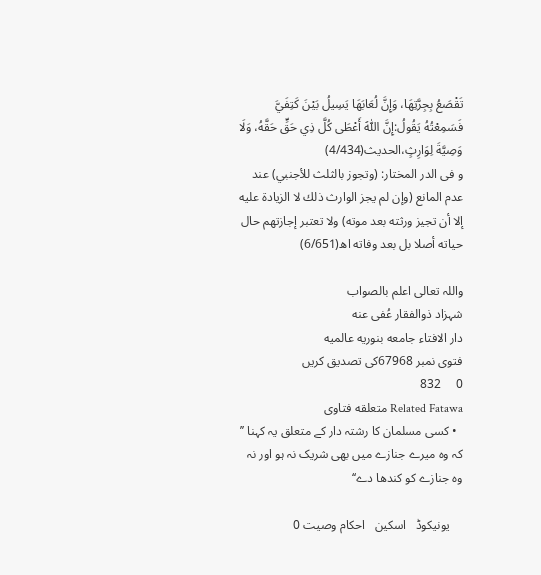تَقْصَعُ بِجِرَّتِهَا، وَإِنَّ لُعَابَهَا يَسِيلُ بَيْنَ كَتِفَيَّ فَسَمِعْتُهُ يَقُولُ:إِنَّ اللَّٰهَ أَعْطَى كُلَّ ذِي حَقٍّ حَقَّهُ، وَلَا وَصِيَّةَ لِوَارِثٍ،الحدیث(4/434)
و فی الدر المختار: (وتجوز بالثلث للأجنبي) عند عدم المانع (وإن لم يجز الوارث ذلك لا الزيادة عليه إلا أن تجيز ورثته بعد موته) ولا تعتبر إجازتهم حال حياته أصلا بل بعد وفاته اھ(6/651)

واللہ تعالی اعلم بالصواب
شہزاد ذوالفقار عُفی عنه
دار الافتاء جامعه بنوریه عالمیه
فتوی نمبر 67968کی تصدیق کریں
0     832
Related Fatawa متعلقه فتاوی
  • کسی مسلمان کا رشتہ دار کے متعلق یہ کہنا ’’ کہ وہ میرے جنازے میں بھی شریک نہ ہو اور نہ وہ جنازے کو کندھا دے‘‘

    یونیکوڈ   اسکین   احکام وصیت 0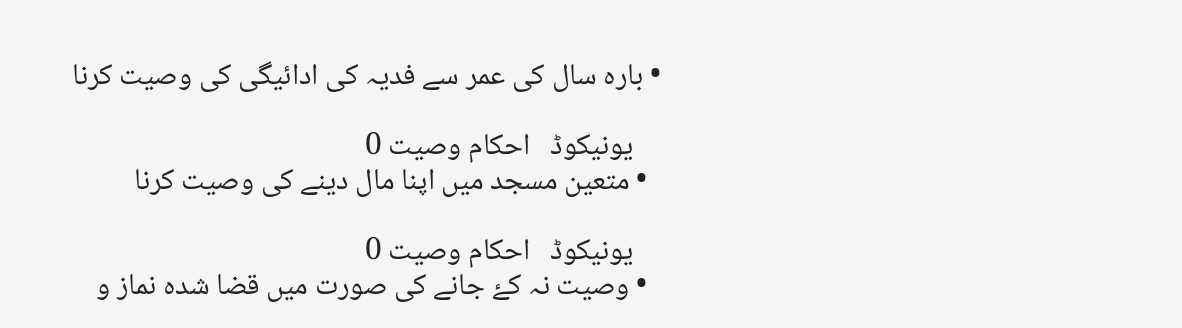• بارہ سال کی عمر سے فدیہ کی ادائیگی کی وصیت کرنا

    یونیکوڈ   احکام وصیت 0
  • متعین مسجد میں اپنا مال دینے کی وصیت کرنا

    یونیکوڈ   احکام وصیت 0
  • وصیت نہ کۓ جانے کی صورت میں قضا شدہ نماز و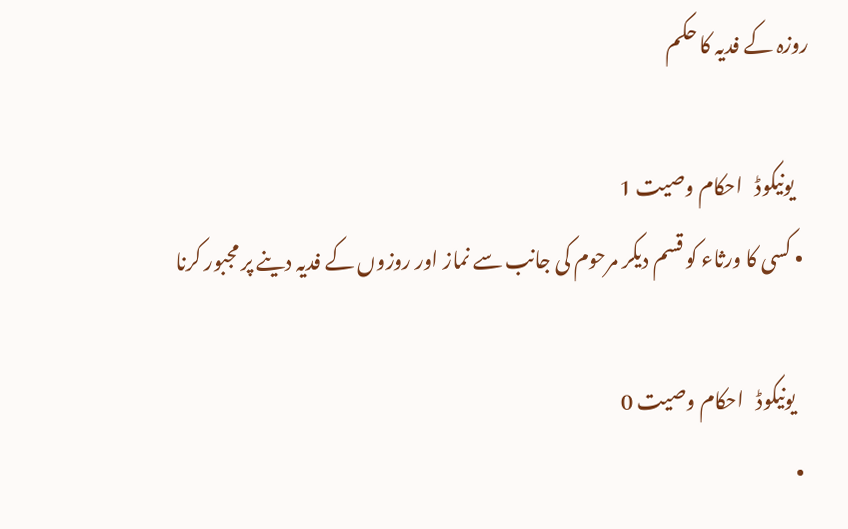روزہ کے فدیہ کا حکم

    یونیکوڈ   احکام وصیت 1
  • کسی کا ورثاء کو قسم دیکر مرحوم کی جانب سے نماز اور روزوں کے فدیہ دینے پر مجبور کرنا

    یونیکوڈ   احکام وصیت 0
  •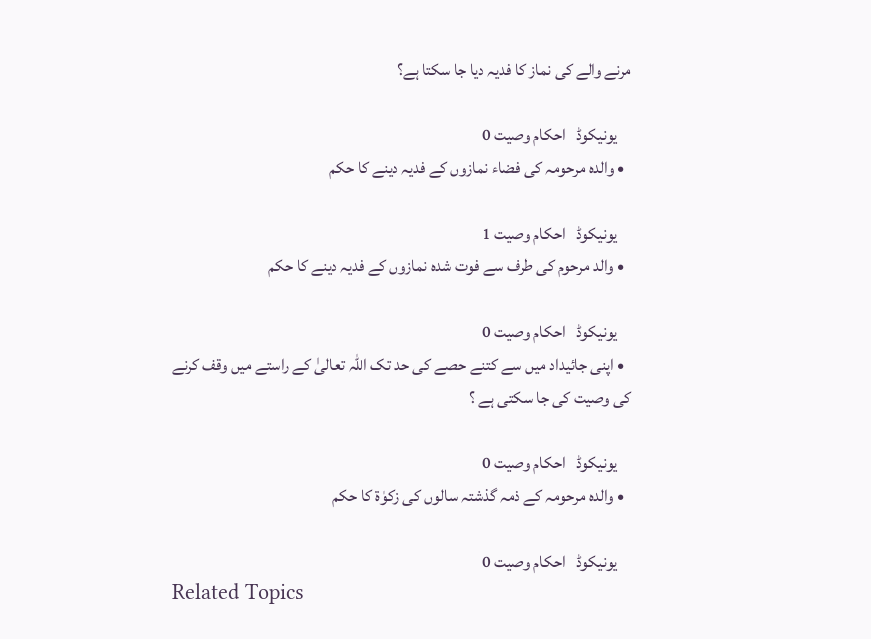مرنے والے کی نماز کا فدیہ دیا جا سکتا ہے؟

    یونیکوڈ   احکام وصیت 0
  • والدہ مرحومہ کی فضاء نمازوں کے فدیہ دینے کا حکم

    یونیکوڈ   احکام وصیت 1
  • والد مرحوم کی طرف سے فوت شدہ نمازوں کے فدیہ دینے کا حکم

    یونیکوڈ   احکام وصیت 0
  • اپنی جائیداد میں سے کتنے حصے کی حد تک اللہ تعالیٰ کے راستے میں وقف کرنے کی وصیت کی جا سکتی ہے ؟

    یونیکوڈ   احکام وصیت 0
  • والدہ مرحومہ کے ذمہ گذشتہ سالوں کی زکوٰۃ کا حکم

    یونیکوڈ   احکام وصیت 0
Related Topics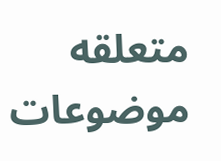متعلقه موضوعات